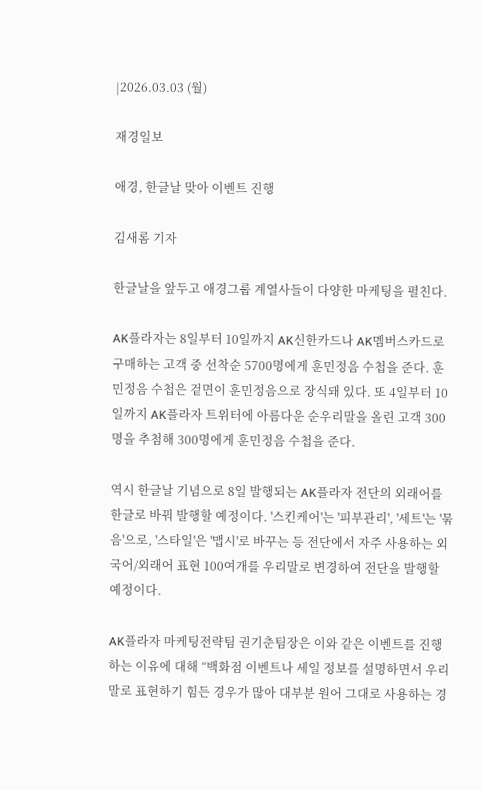|2026.03.03 (월)

재경일보

애경, 한글날 맞아 이벤트 진행

김새롬 기자

한글날을 앞두고 애경그룹 계열사들이 다양한 마케팅을 펼친다.

AK플라자는 8일부터 10일까지 AK신한카드나 AK멤버스카드로 구매하는 고객 중 선착순 5700명에게 훈민정음 수첩을 준다. 훈민정음 수첩은 겉면이 훈민정음으로 장식돼 있다. 또 4일부터 10일까지 AK플라자 트위터에 아름다운 순우리말을 올린 고객 300명을 추첨해 300명에게 훈민정음 수첩을 준다.

역시 한글날 기념으로 8일 발행되는 AK플라자 전단의 외래어를 한글로 바꿔 발행할 예정이다. '스킨케어'는 '피부관리', '세트'는 '묶음'으로, '스타일'은 '맵시'로 바꾸는 등 전단에서 자주 사용하는 외국어/외래어 표현 100여개를 우리말로 변경하여 전단을 발행할 예정이다.

AK플라자 마케팅전략팀 권기춘팀장은 이와 같은 이벤트를 진행하는 이유에 대해 “백화점 이벤트나 세일 정보를 설명하면서 우리말로 표현하기 힘든 경우가 많아 대부분 원어 그대로 사용하는 경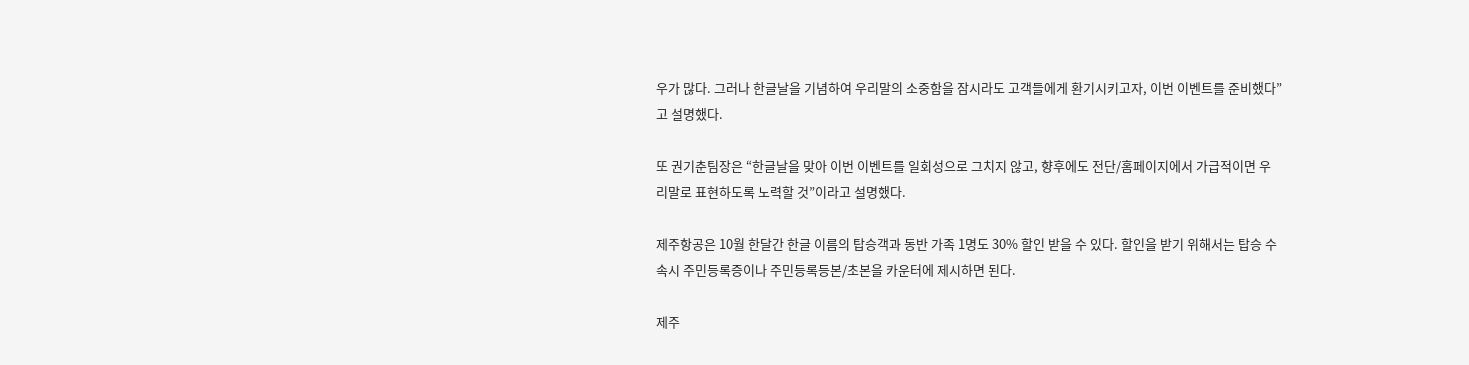우가 많다. 그러나 한글날을 기념하여 우리말의 소중함을 잠시라도 고객들에게 환기시키고자, 이번 이벤트를 준비했다”고 설명했다.

또 권기춘팀장은 “한글날을 맞아 이번 이벤트를 일회성으로 그치지 않고, 향후에도 전단/홈페이지에서 가급적이면 우리말로 표현하도록 노력할 것”이라고 설명했다.

제주항공은 10월 한달간 한글 이름의 탑승객과 동반 가족 1명도 30% 할인 받을 수 있다. 할인을 받기 위해서는 탑승 수속시 주민등록증이나 주민등록등본/초본을 카운터에 제시하면 된다.

제주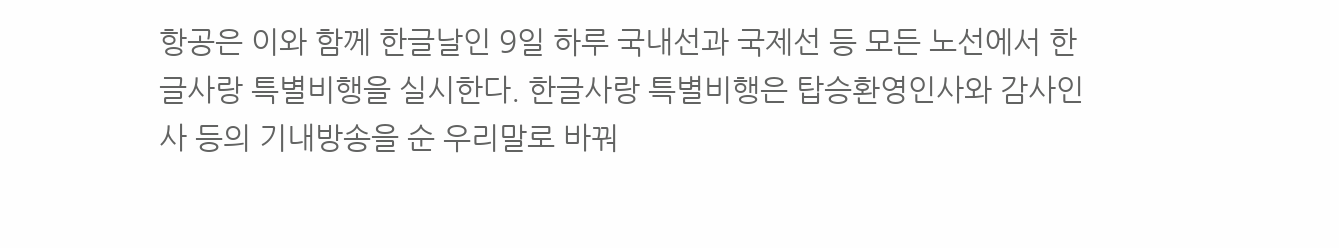항공은 이와 함께 한글날인 9일 하루 국내선과 국제선 등 모든 노선에서 한글사랑 특별비행을 실시한다. 한글사랑 특별비행은 탑승환영인사와 감사인사 등의 기내방송을 순 우리말로 바꿔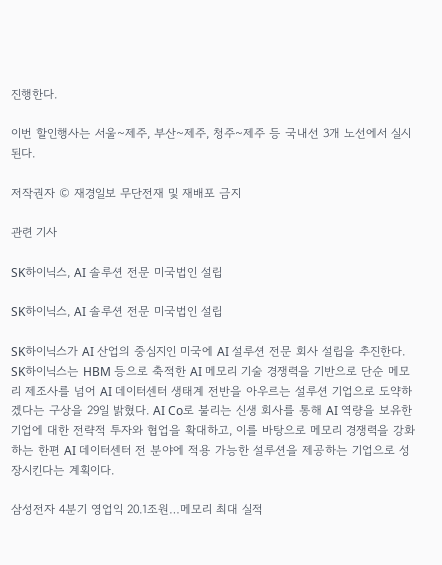진행한다.

이번 할인행사는 서울~제주, 부산~제주, 청주~제주 등 국내선 3개 노선에서 실시된다.

저작권자 © 재경일보 무단전재 및 재배포 금지

관련 기사

SK하이닉스, AI 솔루션 전문 미국법인 설립

SK하이닉스, AI 솔루션 전문 미국법인 설립

SK하이닉스가 AI 산업의 중심지인 미국에 AI 설루션 전문 회사 설립을 추진한다. SK하이닉스는 HBM 등으로 축적한 AI 메모리 기술 경쟁력을 기반으로 단순 메모리 제조사를 넘어 AI 데이터센터 생태계 전반을 아우르는 설루션 기업으로 도약하겠다는 구상을 29일 밝혔다. AI Co로 불리는 신생 회사를 통해 AI 역량을 보유한 기업에 대한 전략적 투자와 협업을 확대하고, 이를 바탕으로 메모리 경쟁력을 강화하는 한편 AI 데이터센터 전 분야에 적용 가능한 설루션을 제공하는 기업으로 성장시킨다는 계획이다.

삼성전자 4분기 영업익 20.1조원…메모리 최대 실적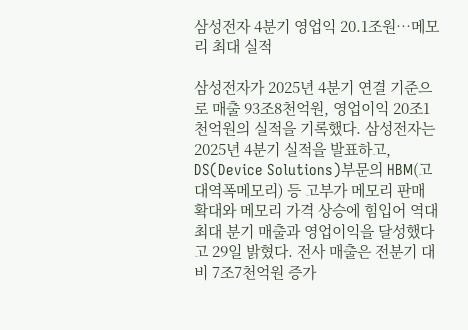삼성전자 4분기 영업익 20.1조원…메모리 최대 실적

삼성전자가 2025년 4분기 연결 기준으로 매출 93조8천억원, 영업이익 20조1천억원의 실적을 기록했다. 삼성전자는 2025년 4분기 실적을 발표하고, DS(Device Solutions)부문의 HBM(고대역폭메모리) 등 고부가 메모리 판매 확대와 메모리 가격 상승에 힘입어 역대 최대 분기 매출과 영업이익을 달성했다고 29일 밝혔다. 전사 매출은 전분기 대비 7조7천억원 증가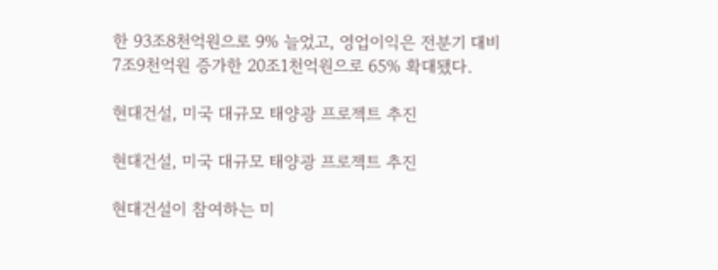한 93조8천억원으로 9% 늘었고, 영업이익은 전분기 대비 7조9천억원 증가한 20조1천억원으로 65% 확대됐다.

현대건설, 미국 대규모 태양광 프로젝트 추진

현대건설, 미국 대규모 태양광 프로젝트 추진

현대건설이 참여하는 미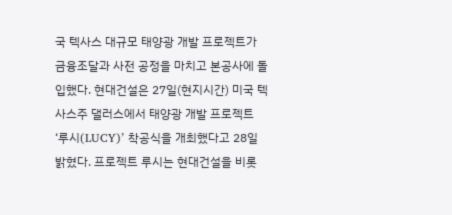국 텍사스 대규모 태양광 개발 프로젝트가 금융조달과 사전 공정을 마치고 본공사에 돌입했다. 현대건설은 27일(현지시간) 미국 텍사스주 댈러스에서 태양광 개발 프로젝트 ‘루시(LUCY)’ 착공식을 개최했다고 28일 밝혔다. 프로젝트 루시는 현대건설을 비롯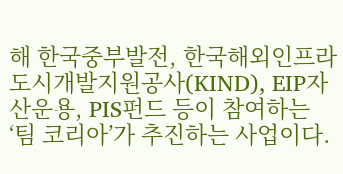해 한국중부발전, 한국해외인프라도시개발지원공사(KIND), EIP자산운용, PIS펀드 등이 참여하는 ‘팀 코리아’가 추진하는 사업이다.